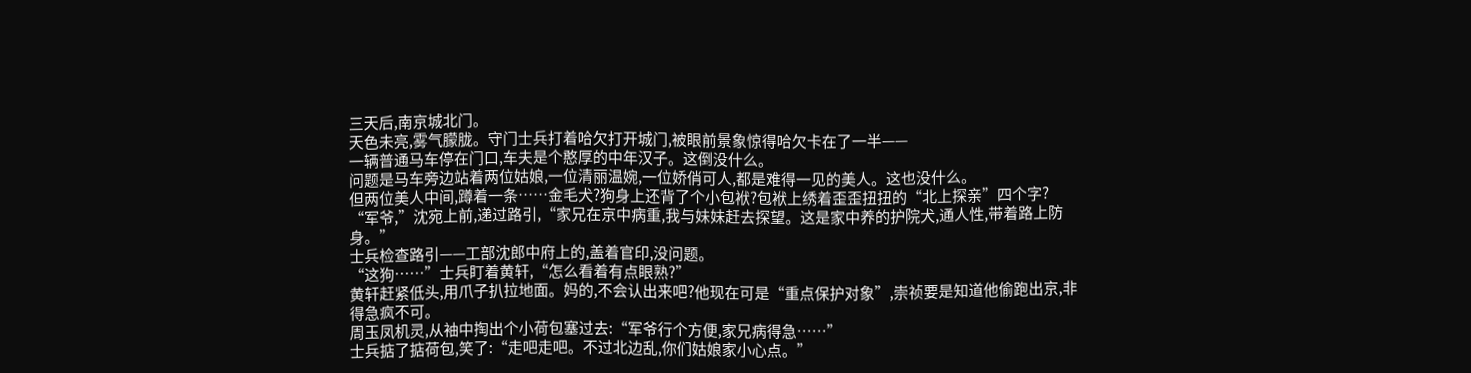三天后,南京城北门。
天色未亮,雾气朦胧。守门士兵打着哈欠打开城门,被眼前景象惊得哈欠卡在了一半——
一辆普通马车停在门口,车夫是个憨厚的中年汉子。这倒没什么。
问题是马车旁边站着两位姑娘,一位清丽温婉,一位娇俏可人,都是难得一见的美人。这也没什么。
但两位美人中间,蹲着一条……金毛犬?狗身上还背了个小包袱?包袱上绣着歪歪扭扭的“北上探亲”四个字?
“军爷,”沈宛上前,递过路引,“家兄在京中病重,我与妹妹赶去探望。这是家中养的护院犬,通人性,带着路上防身。”
士兵检查路引——工部沈郎中府上的,盖着官印,没问题。
“这狗……”士兵盯着黄轩,“怎么看着有点眼熟?”
黄轩赶紧低头,用爪子扒拉地面。妈的,不会认出来吧?他现在可是“重点保护对象”,崇祯要是知道他偷跑出京,非得急疯不可。
周玉凤机灵,从袖中掏出个小荷包塞过去:“军爷行个方便,家兄病得急……”
士兵掂了掂荷包,笑了:“走吧走吧。不过北边乱,你们姑娘家小心点。”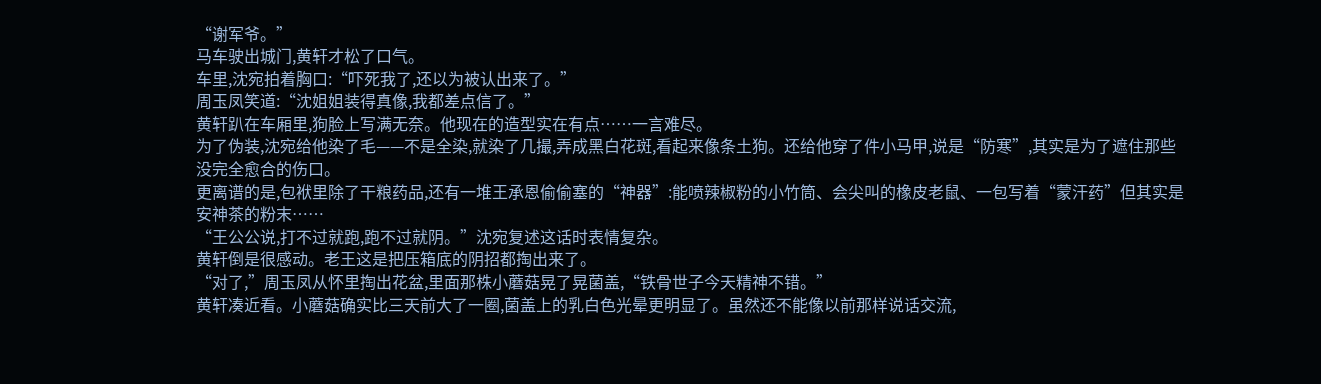“谢军爷。”
马车驶出城门,黄轩才松了口气。
车里,沈宛拍着胸口:“吓死我了,还以为被认出来了。”
周玉凤笑道:“沈姐姐装得真像,我都差点信了。”
黄轩趴在车厢里,狗脸上写满无奈。他现在的造型实在有点……一言难尽。
为了伪装,沈宛给他染了毛——不是全染,就染了几撮,弄成黑白花斑,看起来像条土狗。还给他穿了件小马甲,说是“防寒”,其实是为了遮住那些没完全愈合的伤口。
更离谱的是,包袱里除了干粮药品,还有一堆王承恩偷偷塞的“神器”:能喷辣椒粉的小竹筒、会尖叫的橡皮老鼠、一包写着“蒙汗药”但其实是安神茶的粉末……
“王公公说,打不过就跑,跑不过就阴。”沈宛复述这话时表情复杂。
黄轩倒是很感动。老王这是把压箱底的阴招都掏出来了。
“对了,”周玉凤从怀里掏出花盆,里面那株小蘑菇晃了晃菌盖,“铁骨世子今天精神不错。”
黄轩凑近看。小蘑菇确实比三天前大了一圈,菌盖上的乳白色光晕更明显了。虽然还不能像以前那样说话交流,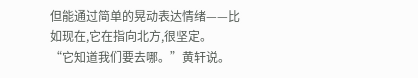但能通过简单的晃动表达情绪——比如现在,它在指向北方,很坚定。
“它知道我们要去哪。”黄轩说。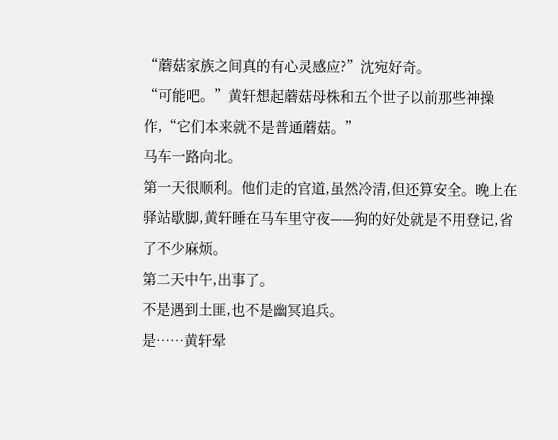“蘑菇家族之间真的有心灵感应?”沈宛好奇。
“可能吧。”黄轩想起蘑菇母株和五个世子以前那些神操作,“它们本来就不是普通蘑菇。”
马车一路向北。
第一天很顺利。他们走的官道,虽然冷清,但还算安全。晚上在驿站歇脚,黄轩睡在马车里守夜——狗的好处就是不用登记,省了不少麻烦。
第二天中午,出事了。
不是遇到土匪,也不是幽冥追兵。
是……黄轩晕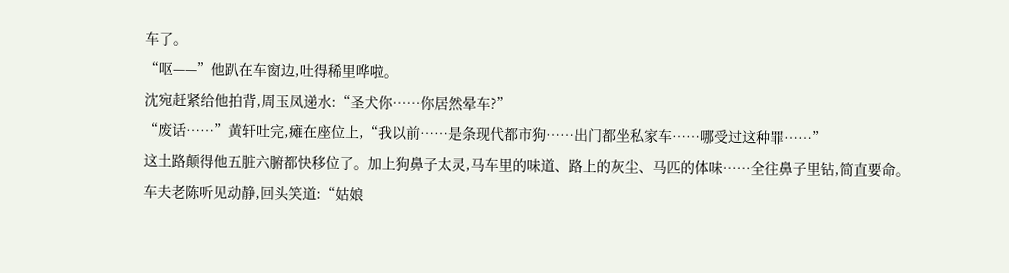车了。
“呕——”他趴在车窗边,吐得稀里哗啦。
沈宛赶紧给他拍背,周玉凤递水:“圣犬你……你居然晕车?”
“废话……”黄轩吐完,瘫在座位上,“我以前……是条现代都市狗……出门都坐私家车……哪受过这种罪……”
这土路颠得他五脏六腑都快移位了。加上狗鼻子太灵,马车里的味道、路上的灰尘、马匹的体味……全往鼻子里钻,简直要命。
车夫老陈听见动静,回头笑道:“姑娘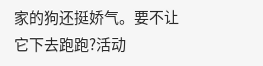家的狗还挺娇气。要不让它下去跑跑?活动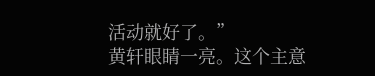活动就好了。”
黄轩眼睛一亮。这个主意